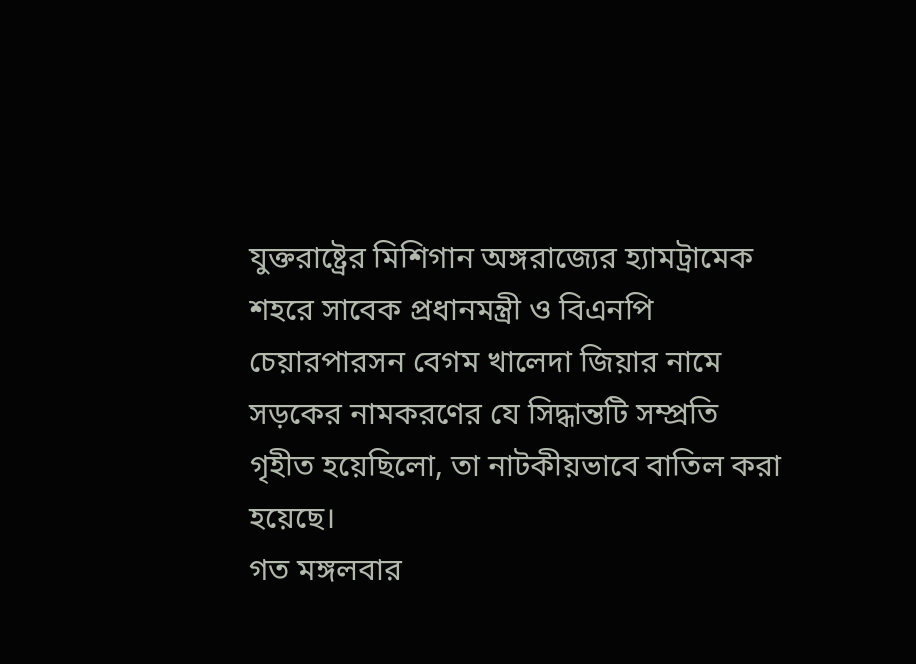যুক্তরাষ্ট্রের মিশিগান অঙ্গরাজ্যের হ্যামট্রামেক শহরে সাবেক প্রধানমন্ত্রী ও বিএনপি চেয়ারপারসন বেগম খালেদা জিয়ার নামে সড়কের নামকরণের যে সিদ্ধান্তটি সম্প্রতি গৃহীত হয়েছিলো, তা নাটকীয়ভাবে বাতিল করা হয়েছে।
গত মঙ্গলবার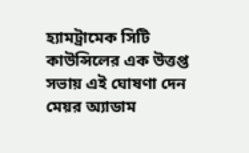হ্যামট্রামেক সিটি কাউন্সিলের এক উত্তপ্ত সভায় এই ঘোষণা দেন মেয়র অ্যাডাম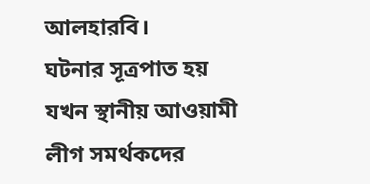আলহারবি।
ঘটনার সূত্রপাত হয় যখন স্থানীয় আওয়ামী লীগ সমর্থকদের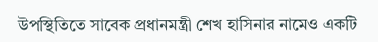উপস্থিতিতে সাবেক প্রধানমন্ত্রী শেখ হাসিনার নামেও একটি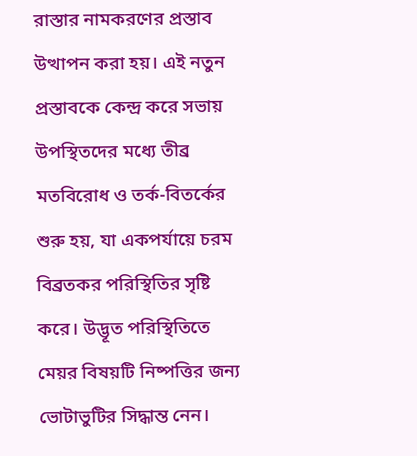রাস্তার নামকরণের প্রস্তাব উত্থাপন করা হয়। এই নতুন প্রস্তাবকে কেন্দ্র করে সভায় উপস্থিতদের মধ্যে তীব্র মতবিরোধ ও তর্ক-বিতর্কের শুরু হয়, যা একপর্যায়ে চরম বিব্রতকর পরিস্থিতির সৃষ্টি করে। উদ্ভূত পরিস্থিতিতে মেয়র বিষয়টি নিষ্পত্তির জন্য ভোটাভুটির সিদ্ধান্ত নেন।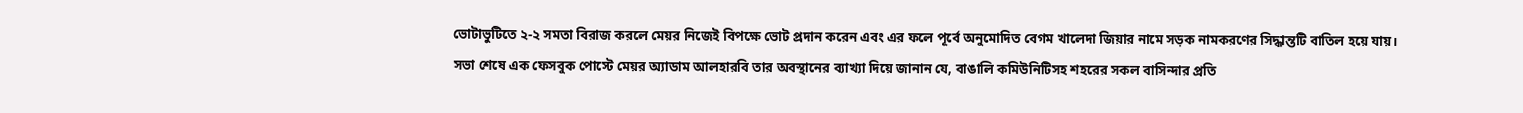ভোটাভুটিতে ২-২ সমতা বিরাজ করলে মেয়র নিজেই বিপক্ষে ভোট প্রদান করেন এবং এর ফলে পূর্বে অনুমোদিত বেগম খালেদা জিয়ার নামে সড়ক নামকরণের সিদ্ধান্তটি বাতিল হয়ে যায়।
সভা শেষে এক ফেসবুক পোস্টে মেয়র অ্যাডাম আলহারবি তার অবস্থানের ব্যাখ্যা দিয়ে জানান যে, বাঙালি কমিউনিটিসহ শহরের সকল বাসিন্দার প্রতি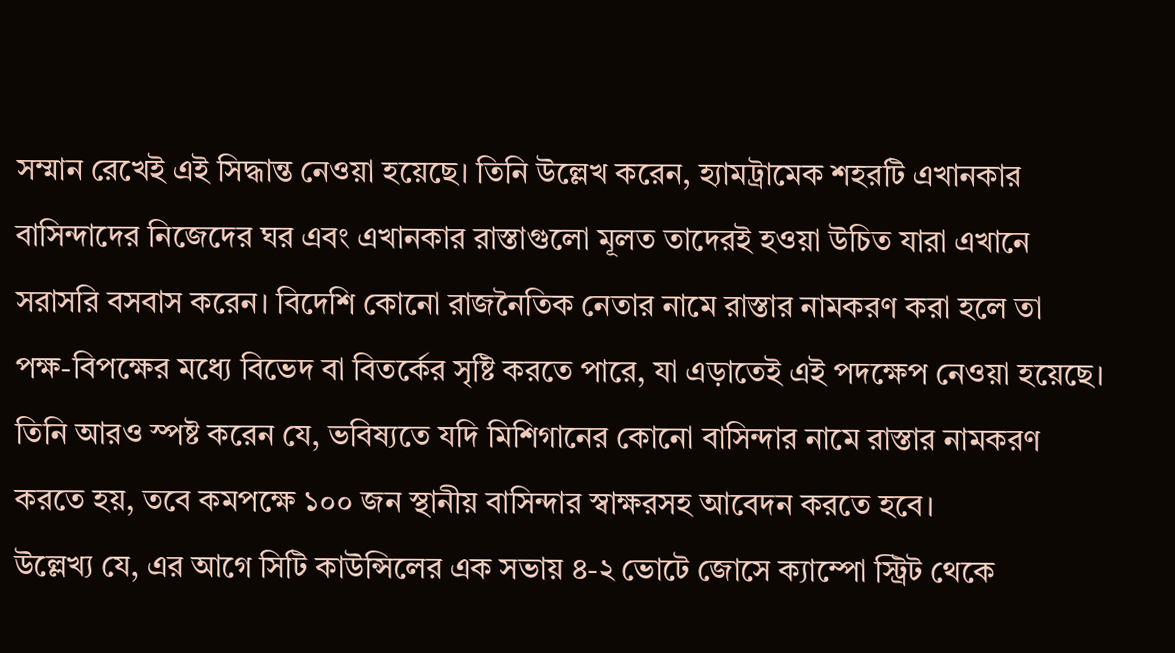সম্মান রেখেই এই সিদ্ধান্ত নেওয়া হয়েছে। তিনি উল্লেখ করেন, হ্যামট্রামেক শহরটি এখানকার বাসিন্দাদের নিজেদের ঘর এবং এখানকার রাস্তাগুলো মূলত তাদেরই হওয়া উচিত যারা এখানে সরাসরি বসবাস করেন। বিদেশি কোনো রাজনৈতিক নেতার নামে রাস্তার নামকরণ করা হলে তা পক্ষ-বিপক্ষের মধ্যে বিভেদ বা বিতর্কের সৃষ্টি করতে পারে, যা এড়াতেই এই পদক্ষেপ নেওয়া হয়েছে। তিনি আরও স্পষ্ট করেন যে, ভবিষ্যতে যদি মিশিগানের কোনো বাসিন্দার নামে রাস্তার নামকরণ করতে হয়, তবে কমপক্ষে ১০০ জন স্থানীয় বাসিন্দার স্বাক্ষরসহ আবেদন করতে হবে।
উল্লেখ্য যে, এর আগে সিটি কাউন্সিলের এক সভায় ৪-২ ভোটে জোসে ক্যাম্পো স্ট্রিট থেকে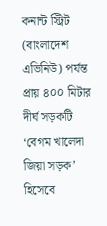কনান্ট স্ট্রিট (বাংলাদেশ এভিনিউ) পর্যন্ত প্রায় ৪০০ মিটার দীর্ঘ সড়কটি ‘বেগম খালেদা জিয়া সড়ক’ হিসেবে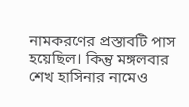নামকরণের প্রস্তাবটি পাস হয়েছিল। কিন্তু মঙ্গলবার শেখ হাসিনার নামেও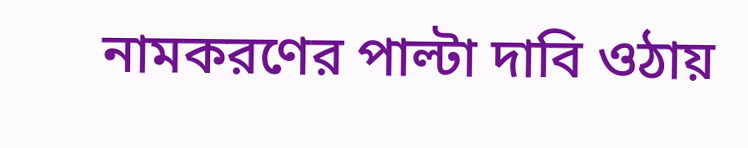নামকরণের পাল্টা দাবি ওঠায়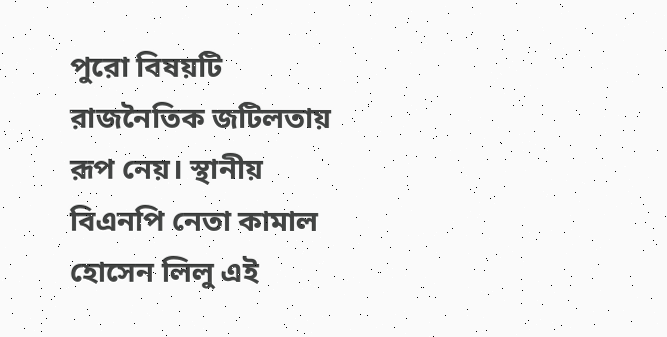পুরো বিষয়টি রাজনৈতিক জটিলতায় রূপ নেয়। স্থানীয় বিএনপি নেতা কামাল হোসেন লিলু এই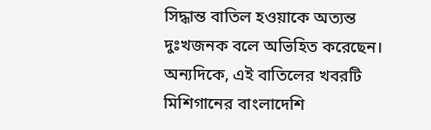সিদ্ধান্ত বাতিল হওয়াকে অত্যন্ত দুঃখজনক বলে অভিহিত করেছেন। অন্যদিকে, এই বাতিলের খবরটি মিশিগানের বাংলাদেশি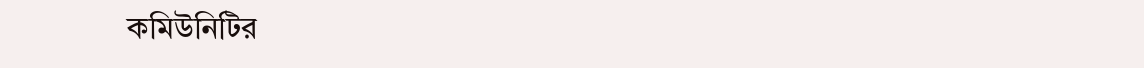কমিউনিটির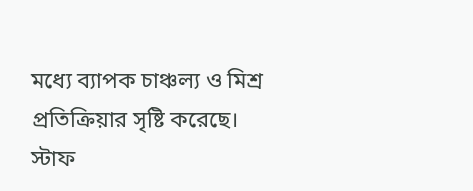মধ্যে ব্যাপক চাঞ্চল্য ও মিশ্র প্রতিক্রিয়ার সৃষ্টি করেছে।
স্টাফ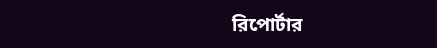রিপোর্টার